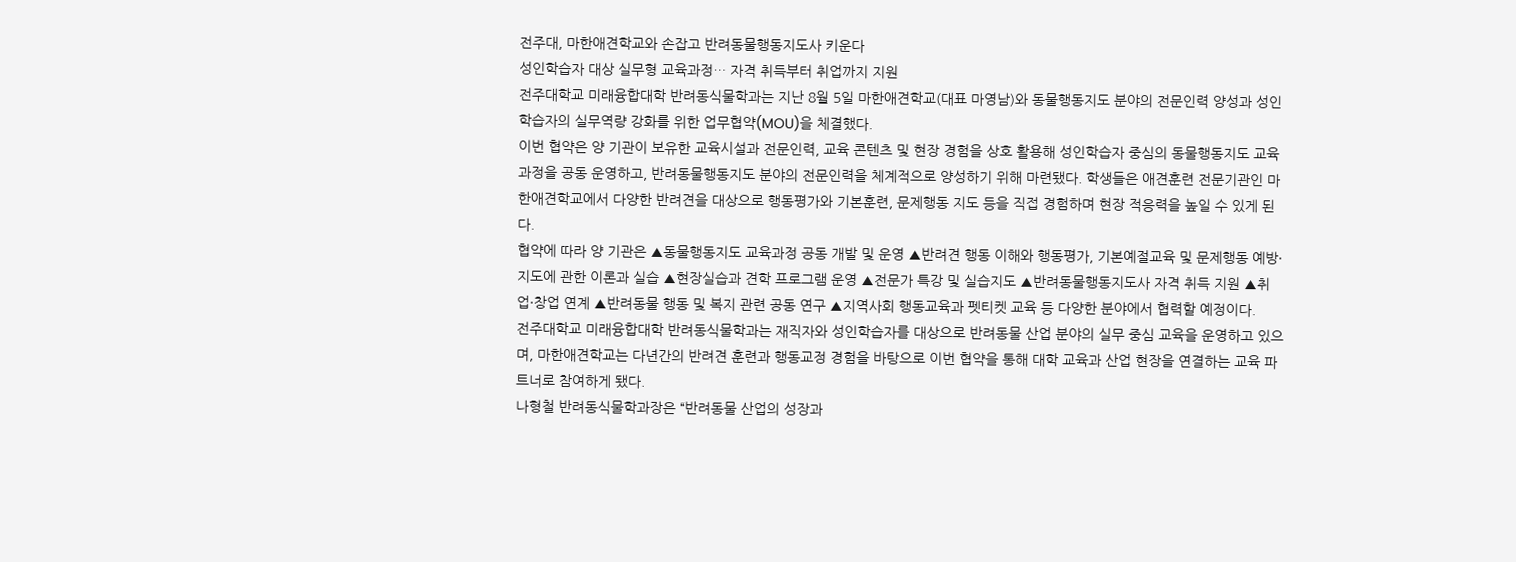전주대, 마한애견학교와 손잡고 반려동물행동지도사 키운다
성인학습자 대상 실무형 교육과정… 자격 취득부터 취업까지 지원
전주대학교 미래융합대학 반려동식물학과는 지난 8월 5일 마한애견학교(대표 마영남)와 동물행동지도 분야의 전문인력 양성과 성인학습자의 실무역량 강화를 위한 업무협약(MOU)을 체결했다.
이번 협약은 양 기관이 보유한 교육시설과 전문인력, 교육 콘텐츠 및 현장 경험을 상호 활용해 성인학습자 중심의 동물행동지도 교육과정을 공동 운영하고, 반려동물행동지도 분야의 전문인력을 체계적으로 양성하기 위해 마련됐다. 학생들은 애견훈련 전문기관인 마한애견학교에서 다양한 반려견을 대상으로 행동평가와 기본훈련, 문제행동 지도 등을 직접 경험하며 현장 적응력을 높일 수 있게 된다.
협약에 따라 양 기관은 ▲동물행동지도 교육과정 공동 개발 및 운영 ▲반려견 행동 이해와 행동평가, 기본예절교육 및 문제행동 예방·지도에 관한 이론과 실습 ▲현장실습과 견학 프로그램 운영 ▲전문가 특강 및 실습지도 ▲반려동물행동지도사 자격 취득 지원 ▲취업·창업 연계 ▲반려동물 행동 및 복지 관련 공동 연구 ▲지역사회 행동교육과 펫티켓 교육 등 다양한 분야에서 협력할 예정이다.
전주대학교 미래융합대학 반려동식물학과는 재직자와 성인학습자를 대상으로 반려동물 산업 분야의 실무 중심 교육을 운영하고 있으며, 마한애견학교는 다년간의 반려견 훈련과 행동교정 경험을 바탕으로 이번 협약을 통해 대학 교육과 산업 현장을 연결하는 교육 파트너로 참여하게 됐다.
나형철 반려동식물학과장은 “반려동물 산업의 성장과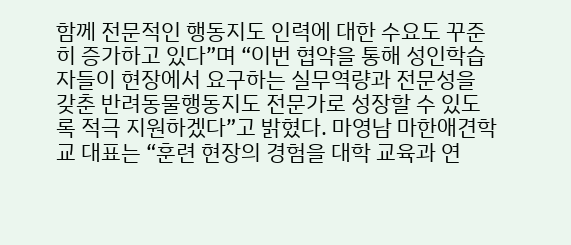함께 전문적인 행동지도 인력에 대한 수요도 꾸준히 증가하고 있다”며 “이번 협약을 통해 성인학습자들이 현장에서 요구하는 실무역량과 전문성을 갖춘 반려동물행동지도 전문가로 성장할 수 있도록 적극 지원하겠다”고 밝혔다. 마영남 마한애견학교 대표는 “훈련 현장의 경험을 대학 교육과 연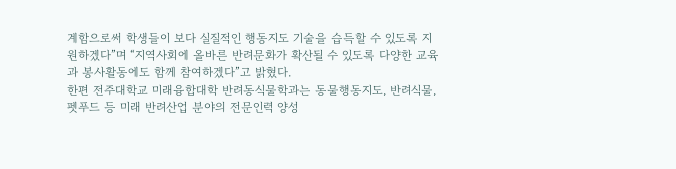계함으로써 학생들이 보다 실질적인 행동지도 기술을 습득할 수 있도록 지원하겠다”며 “지역사회에 올바른 반려문화가 확산될 수 있도록 다양한 교육과 봉사활동에도 함께 참여하겠다”고 밝혔다.
한편 전주대학교 미래융합대학 반려동식물학과는 동물행동지도, 반려식물, 펫푸드 등 미래 반려산업 분야의 전문인력 양성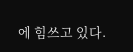에 힘쓰고 있다.